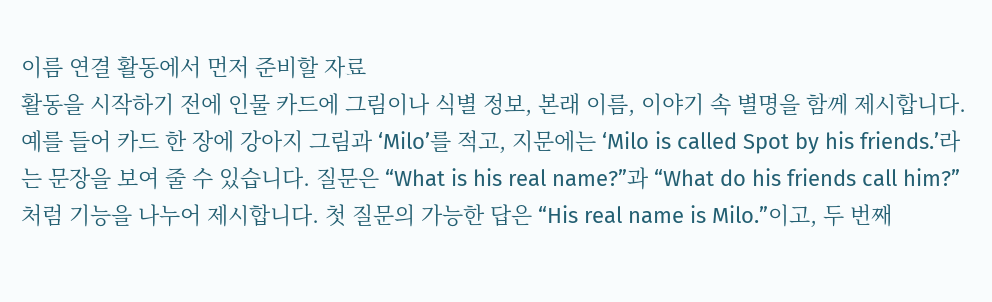이름 연결 활동에서 먼저 준비할 자료
활동을 시작하기 전에 인물 카드에 그림이나 식별 정보, 본래 이름, 이야기 속 별명을 함께 제시합니다. 예를 들어 카드 한 장에 강아지 그림과 ‘Milo’를 적고, 지문에는 ‘Milo is called Spot by his friends.’라는 문장을 보여 줄 수 있습니다. 질문은 “What is his real name?”과 “What do his friends call him?”처럼 기능을 나누어 제시합니다. 첫 질문의 가능한 답은 “His real name is Milo.”이고, 두 번째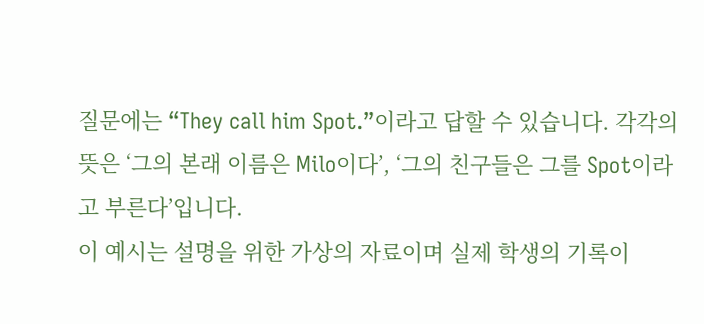질문에는 “They call him Spot.”이라고 답할 수 있습니다. 각각의 뜻은 ‘그의 본래 이름은 Milo이다’, ‘그의 친구들은 그를 Spot이라고 부른다’입니다.
이 예시는 설명을 위한 가상의 자료이며 실제 학생의 기록이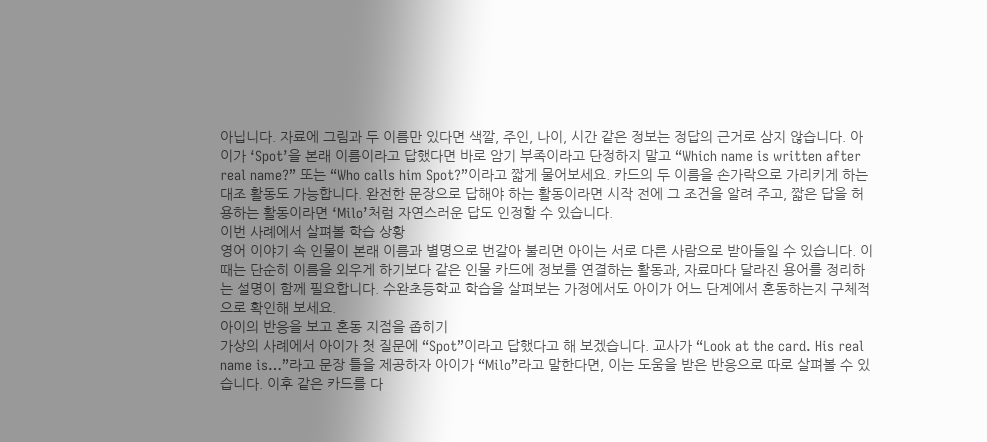아닙니다. 자료에 그림과 두 이름만 있다면 색깔, 주인, 나이, 시간 같은 정보는 정답의 근거로 삼지 않습니다. 아이가 ‘Spot’을 본래 이름이라고 답했다면 바로 암기 부족이라고 단정하지 말고 “Which name is written after real name?” 또는 “Who calls him Spot?”이라고 짧게 물어보세요. 카드의 두 이름을 손가락으로 가리키게 하는 대조 활동도 가능합니다. 완전한 문장으로 답해야 하는 활동이라면 시작 전에 그 조건을 알려 주고, 짧은 답을 허용하는 활동이라면 ‘Milo’처럼 자연스러운 답도 인정할 수 있습니다.
이번 사례에서 살펴볼 학습 상황
영어 이야기 속 인물이 본래 이름과 별명으로 번갈아 불리면 아이는 서로 다른 사람으로 받아들일 수 있습니다. 이때는 단순히 이름을 외우게 하기보다 같은 인물 카드에 정보를 연결하는 활동과, 자료마다 달라진 용어를 정리하는 설명이 함께 필요합니다. 수완초등학교 학습을 살펴보는 가정에서도 아이가 어느 단계에서 혼동하는지 구체적으로 확인해 보세요.
아이의 반응을 보고 혼동 지점을 좁히기
가상의 사례에서 아이가 첫 질문에 “Spot”이라고 답했다고 해 보겠습니다. 교사가 “Look at the card. His real name is…”라고 문장 틀을 제공하자 아이가 “Milo”라고 말한다면, 이는 도움을 받은 반응으로 따로 살펴볼 수 있습니다. 이후 같은 카드를 다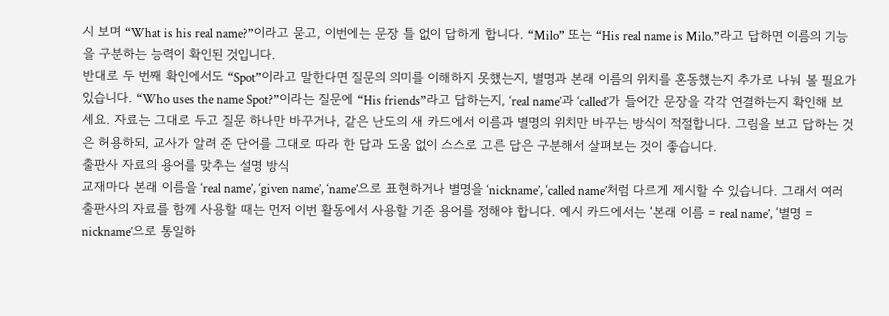시 보며 “What is his real name?”이라고 묻고, 이번에는 문장 틀 없이 답하게 합니다. “Milo” 또는 “His real name is Milo.”라고 답하면 이름의 기능을 구분하는 능력이 확인된 것입니다.
반대로 두 번째 확인에서도 “Spot”이라고 말한다면 질문의 의미를 이해하지 못했는지, 별명과 본래 이름의 위치를 혼동했는지 추가로 나눠 볼 필요가 있습니다. “Who uses the name Spot?”이라는 질문에 “His friends”라고 답하는지, ‘real name’과 ‘called’가 들어간 문장을 각각 연결하는지 확인해 보세요. 자료는 그대로 두고 질문 하나만 바꾸거나, 같은 난도의 새 카드에서 이름과 별명의 위치만 바꾸는 방식이 적절합니다. 그림을 보고 답하는 것은 허용하되, 교사가 알려 준 단어를 그대로 따라 한 답과 도움 없이 스스로 고른 답은 구분해서 살펴보는 것이 좋습니다.
출판사 자료의 용어를 맞추는 설명 방식
교재마다 본래 이름을 ‘real name’, ‘given name’, ‘name’으로 표현하거나 별명을 ‘nickname’, ‘called name’처럼 다르게 제시할 수 있습니다. 그래서 여러 출판사의 자료를 함께 사용할 때는 먼저 이번 활동에서 사용할 기준 용어를 정해야 합니다. 예시 카드에서는 ‘본래 이름 = real name’, ‘별명 = nickname’으로 통일하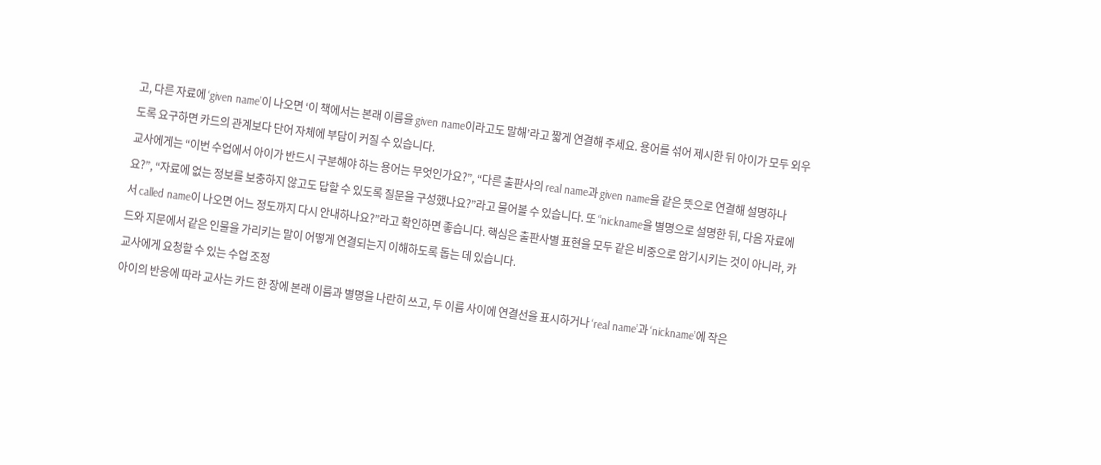고, 다른 자료에 ‘given name’이 나오면 ‘이 책에서는 본래 이름을 given name이라고도 말해’라고 짧게 연결해 주세요. 용어를 섞어 제시한 뒤 아이가 모두 외우도록 요구하면 카드의 관계보다 단어 자체에 부담이 커질 수 있습니다.
교사에게는 “이번 수업에서 아이가 반드시 구분해야 하는 용어는 무엇인가요?”, “다른 출판사의 real name과 given name을 같은 뜻으로 연결해 설명하나요?”, “자료에 없는 정보를 보충하지 않고도 답할 수 있도록 질문을 구성했나요?”라고 물어볼 수 있습니다. 또 “nickname을 별명으로 설명한 뒤, 다음 자료에서 called name이 나오면 어느 정도까지 다시 안내하나요?”라고 확인하면 좋습니다. 핵심은 출판사별 표현을 모두 같은 비중으로 암기시키는 것이 아니라, 카드와 지문에서 같은 인물을 가리키는 말이 어떻게 연결되는지 이해하도록 돕는 데 있습니다.
교사에게 요청할 수 있는 수업 조정
아이의 반응에 따라 교사는 카드 한 장에 본래 이름과 별명을 나란히 쓰고, 두 이름 사이에 연결선을 표시하거나 ‘real name’과 ‘nickname’에 작은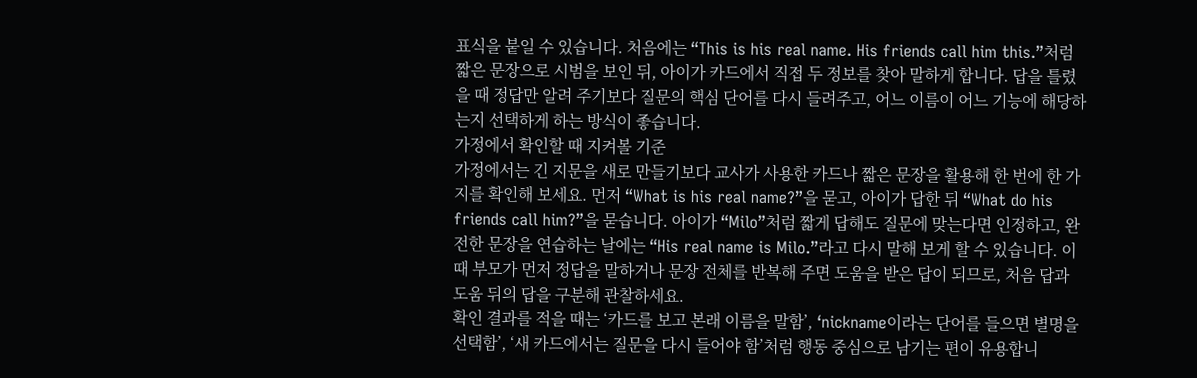표식을 붙일 수 있습니다. 처음에는 “This is his real name. His friends call him this.”처럼 짧은 문장으로 시범을 보인 뒤, 아이가 카드에서 직접 두 정보를 찾아 말하게 합니다. 답을 틀렸을 때 정답만 알려 주기보다 질문의 핵심 단어를 다시 들려주고, 어느 이름이 어느 기능에 해당하는지 선택하게 하는 방식이 좋습니다.
가정에서 확인할 때 지켜볼 기준
가정에서는 긴 지문을 새로 만들기보다 교사가 사용한 카드나 짧은 문장을 활용해 한 번에 한 가지를 확인해 보세요. 먼저 “What is his real name?”을 묻고, 아이가 답한 뒤 “What do his friends call him?”을 묻습니다. 아이가 “Milo”처럼 짧게 답해도 질문에 맞는다면 인정하고, 완전한 문장을 연습하는 날에는 “His real name is Milo.”라고 다시 말해 보게 할 수 있습니다. 이때 부모가 먼저 정답을 말하거나 문장 전체를 반복해 주면 도움을 받은 답이 되므로, 처음 답과 도움 뒤의 답을 구분해 관찰하세요.
확인 결과를 적을 때는 ‘카드를 보고 본래 이름을 말함’, ‘nickname이라는 단어를 들으면 별명을 선택함’, ‘새 카드에서는 질문을 다시 들어야 함’처럼 행동 중심으로 남기는 편이 유용합니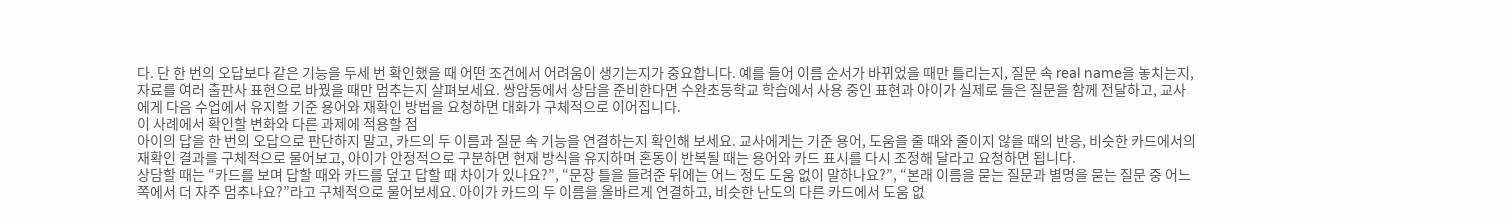다. 단 한 번의 오답보다 같은 기능을 두세 번 확인했을 때 어떤 조건에서 어려움이 생기는지가 중요합니다. 예를 들어 이름 순서가 바뀌었을 때만 틀리는지, 질문 속 real name을 놓치는지, 자료를 여러 출판사 표현으로 바꿨을 때만 멈추는지 살펴보세요. 쌍암동에서 상담을 준비한다면 수완초등학교 학습에서 사용 중인 표현과 아이가 실제로 들은 질문을 함께 전달하고, 교사에게 다음 수업에서 유지할 기준 용어와 재확인 방법을 요청하면 대화가 구체적으로 이어집니다.
이 사례에서 확인할 변화와 다른 과제에 적용할 점
아이의 답을 한 번의 오답으로 판단하지 말고, 카드의 두 이름과 질문 속 기능을 연결하는지 확인해 보세요. 교사에게는 기준 용어, 도움을 줄 때와 줄이지 않을 때의 반응, 비슷한 카드에서의 재확인 결과를 구체적으로 물어보고, 아이가 안정적으로 구분하면 현재 방식을 유지하며 혼동이 반복될 때는 용어와 카드 표시를 다시 조정해 달라고 요청하면 됩니다.
상담할 때는 “카드를 보며 답할 때와 카드를 덮고 답할 때 차이가 있나요?”, “문장 틀을 들려준 뒤에는 어느 정도 도움 없이 말하나요?”, “본래 이름을 묻는 질문과 별명을 묻는 질문 중 어느 쪽에서 더 자주 멈추나요?”라고 구체적으로 물어보세요. 아이가 카드의 두 이름을 올바르게 연결하고, 비슷한 난도의 다른 카드에서 도움 없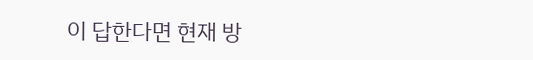이 답한다면 현재 방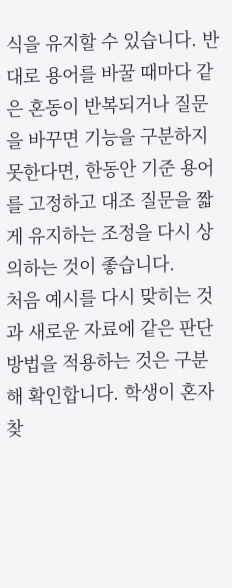식을 유지할 수 있습니다. 반대로 용어를 바꿀 때마다 같은 혼동이 반복되거나 질문을 바꾸면 기능을 구분하지 못한다면, 한동안 기준 용어를 고정하고 대조 질문을 짧게 유지하는 조정을 다시 상의하는 것이 좋습니다.
처음 예시를 다시 맞히는 것과 새로운 자료에 같은 판단 방법을 적용하는 것은 구분해 확인합니다. 학생이 혼자 찾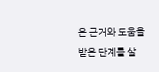은 근거와 도움을 받은 단계를 살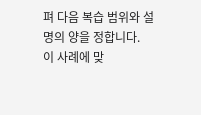펴 다음 복습 범위와 설명의 양을 정합니다.
이 사례에 맞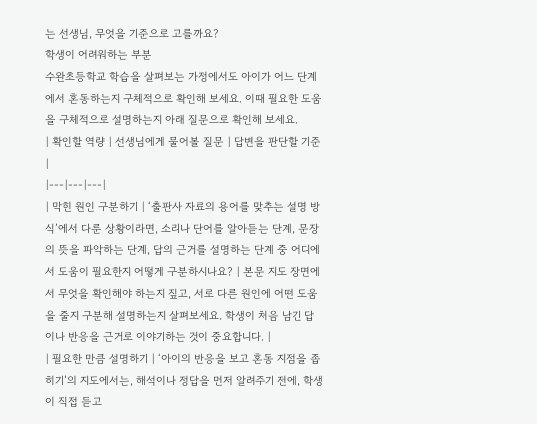는 선생님, 무엇을 기준으로 고를까요?
학생이 어려워하는 부분
수완초등학교 학습을 살펴보는 가정에서도 아이가 어느 단계에서 혼동하는지 구체적으로 확인해 보세요. 이때 필요한 도움을 구체적으로 설명하는지 아래 질문으로 확인해 보세요.
| 확인할 역량 | 선생님에게 물어볼 질문 | 답변을 판단할 기준 |
|---|---|---|
| 막힌 원인 구분하기 | ‘출판사 자료의 용어를 맞추는 설명 방식’에서 다룬 상황이라면, 소리나 단어를 알아듣는 단계, 문장의 뜻을 파악하는 단계, 답의 근거를 설명하는 단계 중 어디에서 도움이 필요한지 어떻게 구분하시나요? | 본문 지도 장면에서 무엇을 확인해야 하는지 짚고, 서로 다른 원인에 어떤 도움을 줄지 구분해 설명하는지 살펴보세요. 학생이 처음 남긴 답이나 반응을 근거로 이야기하는 것이 중요합니다. |
| 필요한 만큼 설명하기 | ‘아이의 반응을 보고 혼동 지점을 좁히기’의 지도에서는, 해석이나 정답을 먼저 알려주기 전에, 학생이 직접 듣고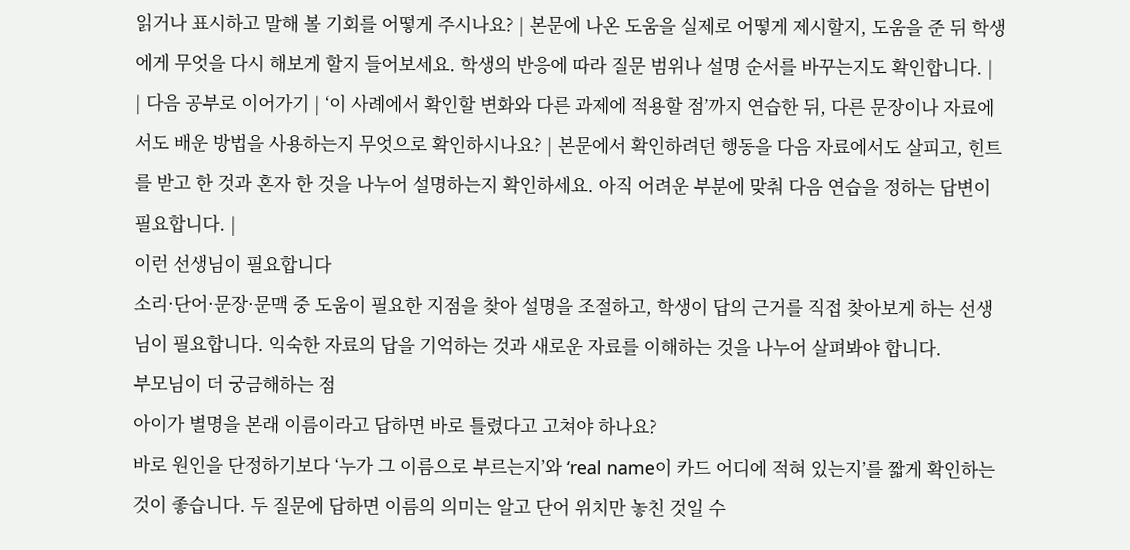읽거나 표시하고 말해 볼 기회를 어떻게 주시나요? | 본문에 나온 도움을 실제로 어떻게 제시할지, 도움을 준 뒤 학생에게 무엇을 다시 해보게 할지 들어보세요. 학생의 반응에 따라 질문 범위나 설명 순서를 바꾸는지도 확인합니다. |
| 다음 공부로 이어가기 | ‘이 사례에서 확인할 변화와 다른 과제에 적용할 점’까지 연습한 뒤, 다른 문장이나 자료에서도 배운 방법을 사용하는지 무엇으로 확인하시나요? | 본문에서 확인하려던 행동을 다음 자료에서도 살피고, 힌트를 받고 한 것과 혼자 한 것을 나누어 설명하는지 확인하세요. 아직 어려운 부분에 맞춰 다음 연습을 정하는 답변이 필요합니다. |
이런 선생님이 필요합니다
소리·단어·문장·문맥 중 도움이 필요한 지점을 찾아 설명을 조절하고, 학생이 답의 근거를 직접 찾아보게 하는 선생님이 필요합니다. 익숙한 자료의 답을 기억하는 것과 새로운 자료를 이해하는 것을 나누어 살펴봐야 합니다.
부모님이 더 궁금해하는 점
아이가 별명을 본래 이름이라고 답하면 바로 틀렸다고 고쳐야 하나요?
바로 원인을 단정하기보다 ‘누가 그 이름으로 부르는지’와 ‘real name이 카드 어디에 적혀 있는지’를 짧게 확인하는 것이 좋습니다. 두 질문에 답하면 이름의 의미는 알고 단어 위치만 놓친 것일 수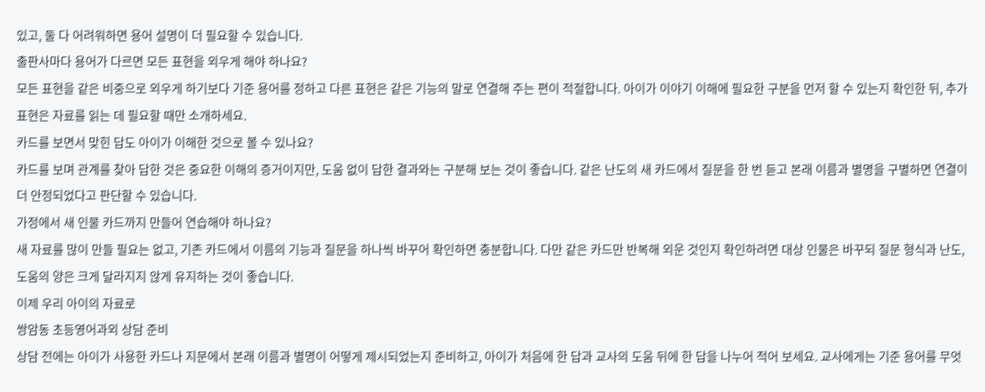있고, 둘 다 어려워하면 용어 설명이 더 필요할 수 있습니다.
출판사마다 용어가 다르면 모든 표현을 외우게 해야 하나요?
모든 표현을 같은 비중으로 외우게 하기보다 기준 용어를 정하고 다른 표현은 같은 기능의 말로 연결해 주는 편이 적절합니다. 아이가 이야기 이해에 필요한 구분을 먼저 할 수 있는지 확인한 뒤, 추가 표현은 자료를 읽는 데 필요할 때만 소개하세요.
카드를 보면서 맞힌 답도 아이가 이해한 것으로 볼 수 있나요?
카드를 보며 관계를 찾아 답한 것은 중요한 이해의 증거이지만, 도움 없이 답한 결과와는 구분해 보는 것이 좋습니다. 같은 난도의 새 카드에서 질문을 한 번 듣고 본래 이름과 별명을 구별하면 연결이 더 안정되었다고 판단할 수 있습니다.
가정에서 새 인물 카드까지 만들어 연습해야 하나요?
새 자료를 많이 만들 필요는 없고, 기존 카드에서 이름의 기능과 질문을 하나씩 바꾸어 확인하면 충분합니다. 다만 같은 카드만 반복해 외운 것인지 확인하려면 대상 인물은 바꾸되 질문 형식과 난도, 도움의 양은 크게 달라지지 않게 유지하는 것이 좋습니다.
이제 우리 아이의 자료로
쌍암동 초등영어과외 상담 준비
상담 전에는 아이가 사용한 카드나 지문에서 본래 이름과 별명이 어떻게 제시되었는지 준비하고, 아이가 처음에 한 답과 교사의 도움 뒤에 한 답을 나누어 적어 보세요. 교사에게는 기준 용어를 무엇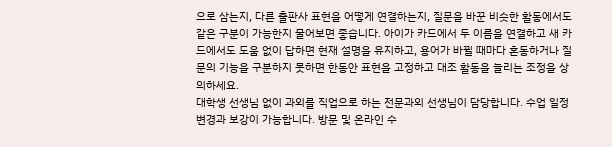으로 삼는지, 다른 출판사 표현을 어떻게 연결하는지, 질문을 바꾼 비슷한 활동에서도 같은 구분이 가능한지 물어보면 좋습니다. 아이가 카드에서 두 이름을 연결하고 새 카드에서도 도움 없이 답하면 현재 설명을 유지하고, 용어가 바뀔 때마다 혼동하거나 질문의 기능을 구분하지 못하면 한동안 표현을 고정하고 대조 활동을 늘리는 조정을 상의하세요.
대학생 선생님 없이 과외를 직업으로 하는 전문과외 선생님이 담당합니다. 수업 일정 변경과 보강이 가능합니다. 방문 및 온라인 수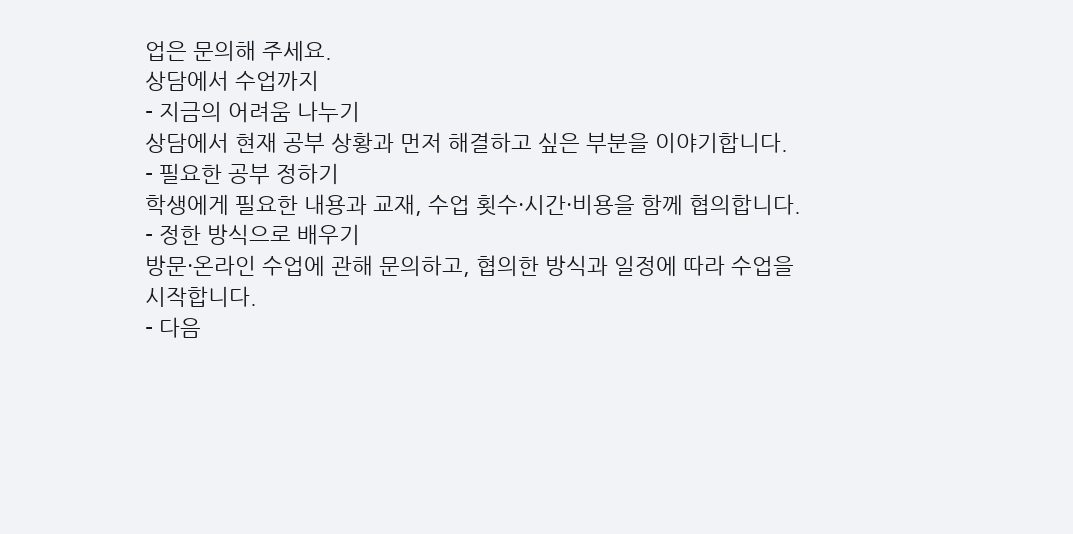업은 문의해 주세요.
상담에서 수업까지
- 지금의 어려움 나누기
상담에서 현재 공부 상황과 먼저 해결하고 싶은 부분을 이야기합니다.
- 필요한 공부 정하기
학생에게 필요한 내용과 교재, 수업 횟수·시간·비용을 함께 협의합니다.
- 정한 방식으로 배우기
방문·온라인 수업에 관해 문의하고, 협의한 방식과 일정에 따라 수업을 시작합니다.
- 다음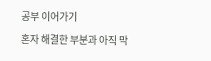공부 이어가기
혼자 해결한 부분과 아직 막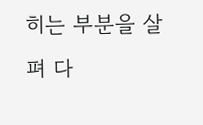히는 부분을 살펴 다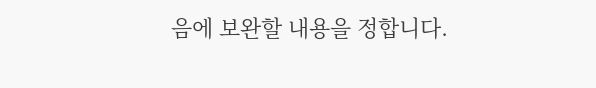음에 보완할 내용을 정합니다.